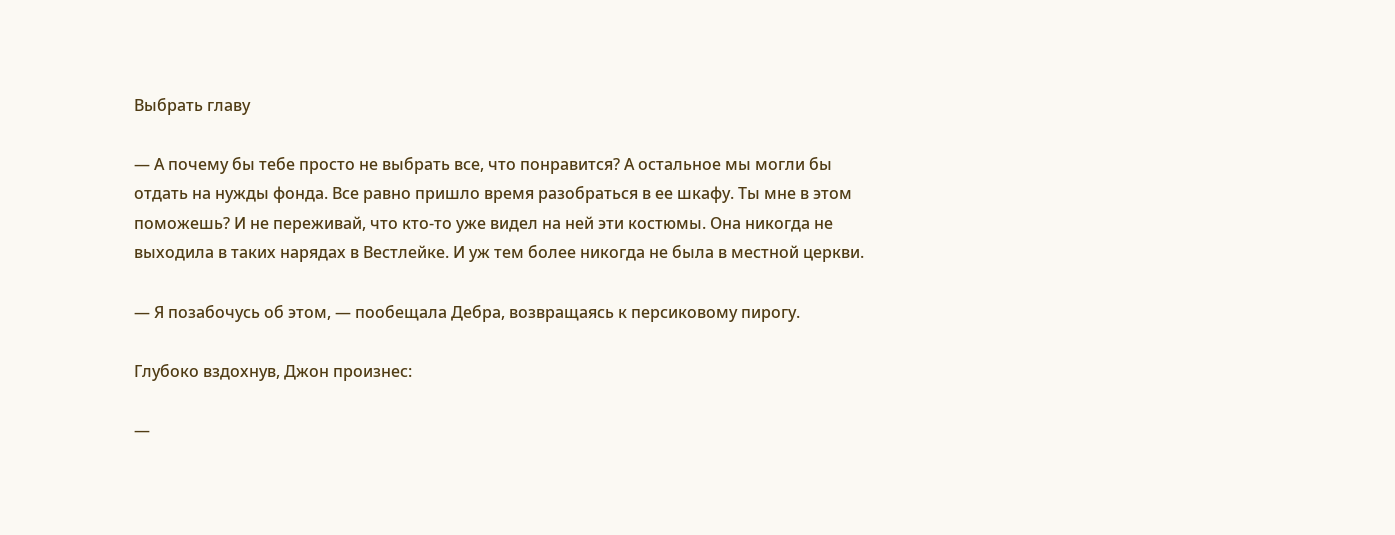Выбрать главу

— А почему бы тебе просто не выбрать все, что понравится? А остальное мы могли бы отдать на нужды фонда. Все равно пришло время разобраться в ее шкафу. Ты мне в этом поможешь? И не переживай, что кто-то уже видел на ней эти костюмы. Она никогда не выходила в таких нарядах в Вестлейке. И уж тем более никогда не была в местной церкви.

— Я позабочусь об этом, — пообещала Дебра, возвращаясь к персиковому пирогу.

Глубоко вздохнув, Джон произнес:

—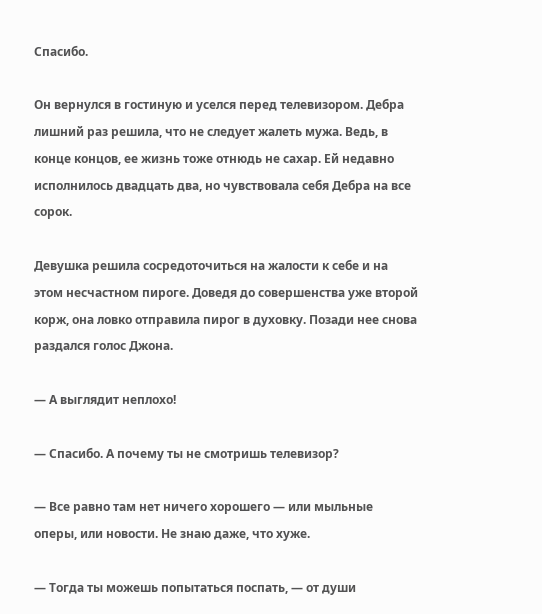Спасибо.

Он вернулся в гостиную и уселся перед телевизором. Дебра лишний раз решила, что не следует жалеть мужа. Ведь, в конце концов, ее жизнь тоже отнюдь не сахар. Ей недавно исполнилось двадцать два, но чувствовала себя Дебра на все сорок.

Девушка решила сосредоточиться на жалости к себе и на этом несчастном пироге. Доведя до совершенства уже второй корж, она ловко отправила пирог в духовку. Позади нее снова раздался голос Джона.

— А выглядит неплохо!

— Спасибо. А почему ты не смотришь телевизор?

— Все равно там нет ничего хорошего — или мыльные оперы, или новости. Не знаю даже, что хуже.

— Тогда ты можешь попытаться поспать, — от души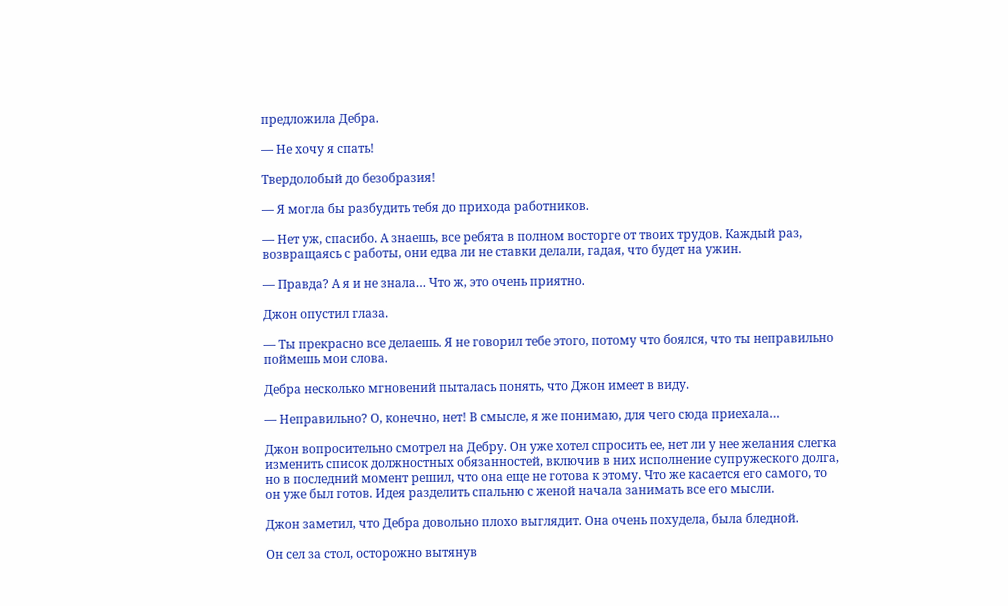предложила Дебра.

— Не хочу я спать!

Твердолобый до безобразия!

— Я могла бы разбудить тебя до прихода работников.

— Нет уж, спасибо. А знаешь, все ребята в полном восторге от твоих трудов. Каждый раз, возвращаясь с работы, они едва ли не ставки делали, гадая, что будет на ужин.

— Правда? А я и не знала… Что ж, это очень приятно.

Джон опустил глаза.

— Ты прекрасно все делаешь. Я не говорил тебе этого, потому что боялся, что ты неправильно поймешь мои слова.

Дебра несколько мгновений пыталась понять, что Джон имеет в виду.

— Неправильно? О, конечно, нет! В смысле, я же понимаю, для чего сюда приехала…

Джон вопросительно смотрел на Дебру. Он уже хотел спросить ее, нет ли у нее желания слегка изменить список должностных обязанностей, включив в них исполнение супружеского долга, но в последний момент решил, что она еще не готова к этому. Что же касается его самого, то он уже был готов. Идея разделить спальню с женой начала занимать все его мысли.

Джон заметил, что Дебра довольно плохо выглядит. Она очень похудела, была бледной.

Он сел за стол, осторожно вытянув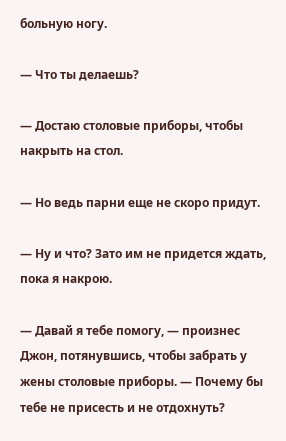больную ногу.

— Что ты делаешь?

— Достаю столовые приборы, чтобы накрыть на стол.

— Но ведь парни еще не скоро придут.

— Ну и что? Зато им не придется ждать, пока я накрою.

— Давай я тебе помогу, — произнес Джон, потянувшись, чтобы забрать у жены столовые приборы. — Почему бы тебе не присесть и не отдохнуть?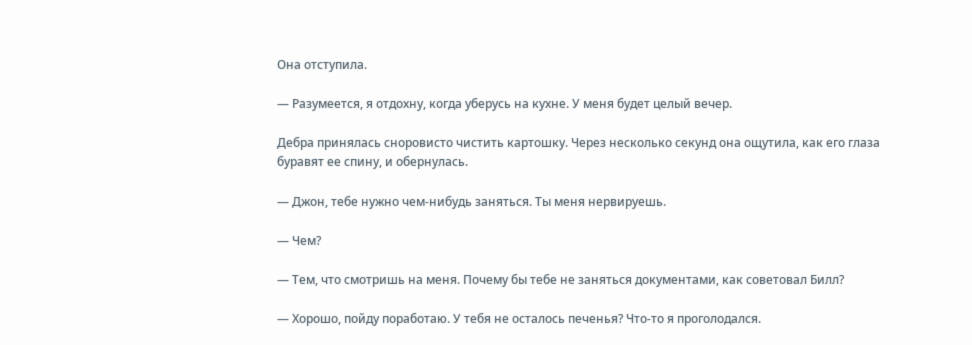Она отступила.

— Разумеется, я отдохну, когда уберусь на кухне. У меня будет целый вечер.

Дебра принялась сноровисто чистить картошку. Через несколько секунд она ощутила, как его глаза буравят ее спину, и обернулась.

— Джон, тебе нужно чем-нибудь заняться. Ты меня нервируешь.

— Чем?

— Тем, что смотришь на меня. Почему бы тебе не заняться документами, как советовал Билл?

— Хорошо, пойду поработаю. У тебя не осталось печенья? Что-то я проголодался.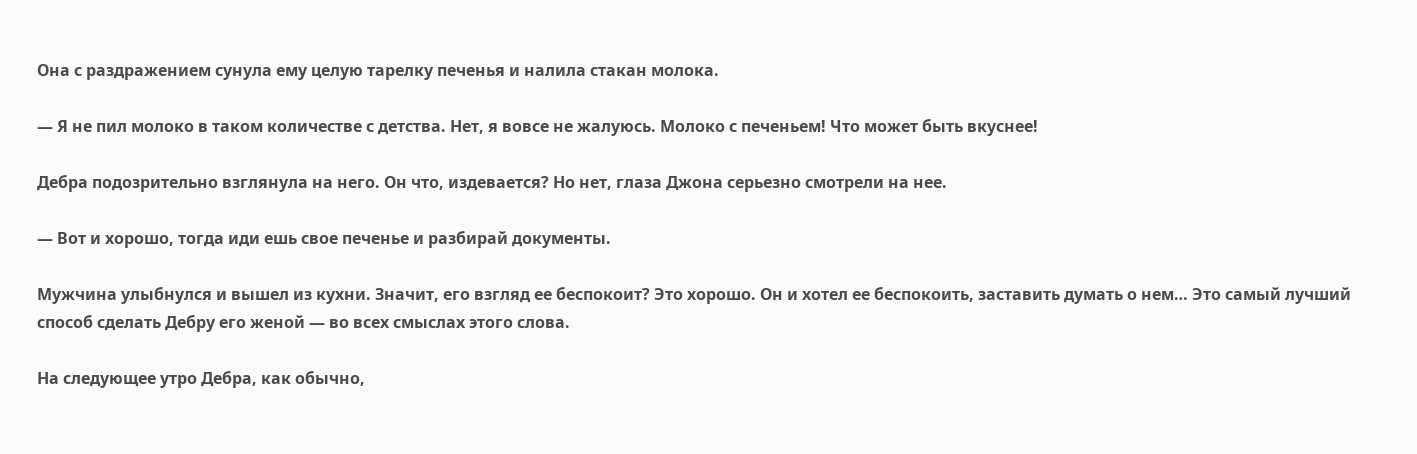Она с раздражением сунула ему целую тарелку печенья и налила стакан молока.

— Я не пил молоко в таком количестве с детства. Нет, я вовсе не жалуюсь. Молоко с печеньем! Что может быть вкуснее!

Дебра подозрительно взглянула на него. Он что, издевается? Но нет, глаза Джона серьезно смотрели на нее.

— Вот и хорошо, тогда иди ешь свое печенье и разбирай документы.

Мужчина улыбнулся и вышел из кухни. Значит, его взгляд ее беспокоит? Это хорошо. Он и хотел ее беспокоить, заставить думать о нем… Это самый лучший способ сделать Дебру его женой — во всех смыслах этого слова.

На следующее утро Дебра, как обычно,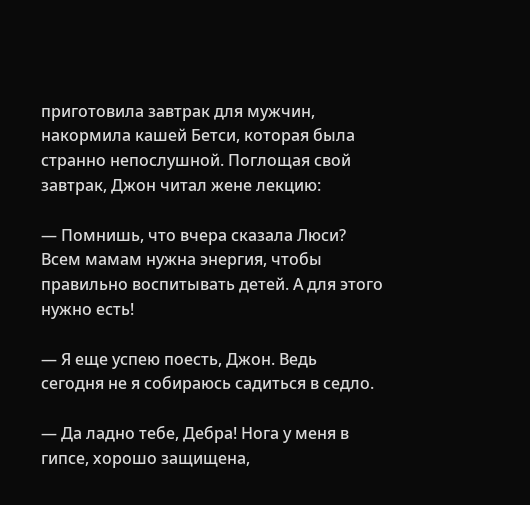приготовила завтрак для мужчин, накормила кашей Бетси, которая была странно непослушной. Поглощая свой завтрак, Джон читал жене лекцию:

— Помнишь, что вчера сказала Люси? Всем мамам нужна энергия, чтобы правильно воспитывать детей. А для этого нужно есть!

— Я еще успею поесть, Джон. Ведь сегодня не я собираюсь садиться в седло.

— Да ладно тебе, Дебра! Нога у меня в гипсе, хорошо защищена,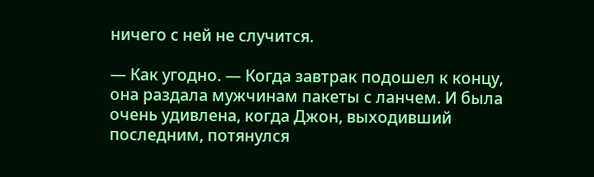ничего с ней не случится.

— Как угодно. — Когда завтрак подошел к концу, она раздала мужчинам пакеты с ланчем. И была очень удивлена, когда Джон, выходивший последним, потянулся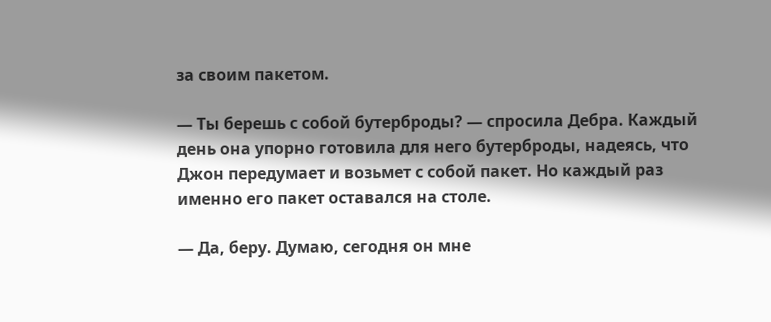за своим пакетом.

— Ты берешь с собой бутерброды? — спросила Дебра. Каждый день она упорно готовила для него бутерброды, надеясь, что Джон передумает и возьмет с собой пакет. Но каждый раз именно его пакет оставался на столе.

— Да, беру. Думаю, сегодня он мне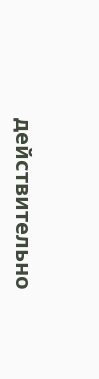действительно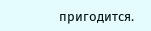пригодится.